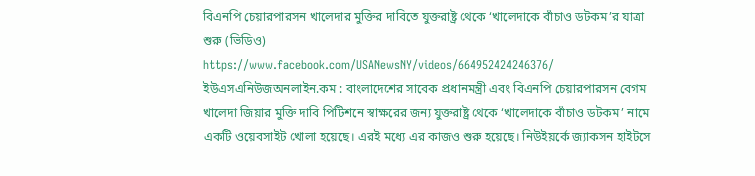বিএনপি চেয়ারপারসন খালেদার মুক্তির দাবিতে যুক্তরাষ্ট্র থেকে ‘খালেদাকে বাঁচাও ডটকম’র যাত্রা শুরু (ভিডিও)
https://www.facebook.com/USANewsNY/videos/664952424246376/
ইউএসএনিউজঅনলাইন.কম : বাংলাদেশের সাবেক প্রধানমন্ত্রী এবং বিএনপি চেয়ারপারসন বেগম খালেদা জিয়ার মুক্তি দাবি পিটিশনে স্বাক্ষরের জন্য যুক্তরাষ্ট্র থেকে ‘খালেদাকে বাঁচাও ডটকম’ নামে একটি ওয়েবসাইট খোলা হয়েছে। এরই মধ্যে এর কাজও শুরু হয়েছে। নিউইয়র্কে জ্যাকসন হাইটসে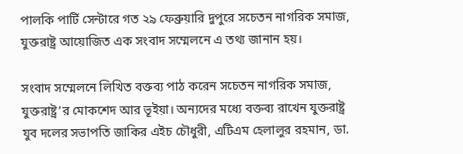পালকি পার্টি সেন্টারে গত ২৯ ফেব্রুয়ারি দুপুরে সচেতন নাগরিক সমাজ, যুক্তরাষ্ট্র আয়োজিত এক সংবাদ সম্মেলনে এ তথ্য জানান হয়।

সংবাদ সম্মেলনে লিখিত বক্তব্য পাঠ করেন সচেতন নাগরিক সমাজ, যুক্তরাষ্ট্র’র মোকশেদ আর ভূইয়া। অন্যদের মধ্যে বক্তব্য রাখেন যুক্তরাষ্ট্র যুব দলের সভাপতি জাকির এইচ চৌধুরী, এটিএম হেলালুর রহমান, ডা.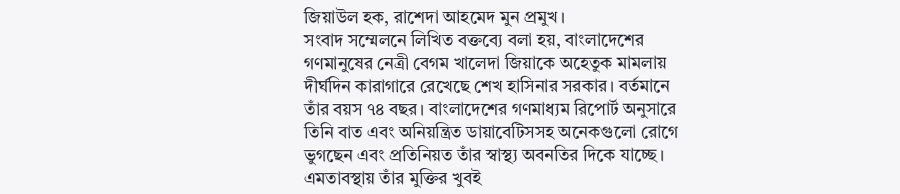জিয়াউল হক, রাশেদা আহমেদ মুন প্রমুখ।
সংবাদ সম্মেলনে লিখিত বক্তব্যে বলা হয়, বাংলাদেশের গণমানুষের নেত্রী বেগম খালেদা জিয়াকে অহেতুক মামলায় দীর্ঘদিন কারাগারে রেখেছে শেখ হাসিনার সরকার। বর্তমানে তাঁর বয়স ৭৪ বছর। বাংলাদেশের গণমাধ্যম রিপোর্ট অনুসারে তিনি বাত এবং অনিয়ন্ত্রিত ডায়াবেটিসসহ অনেকগুলো রোগে ভুগছেন এবং প্রতিনিয়ত তাঁর স্বাস্থ্য অবনতির দিকে যাচ্ছে। এমতাবস্থায় তাঁর মুক্তির খুবই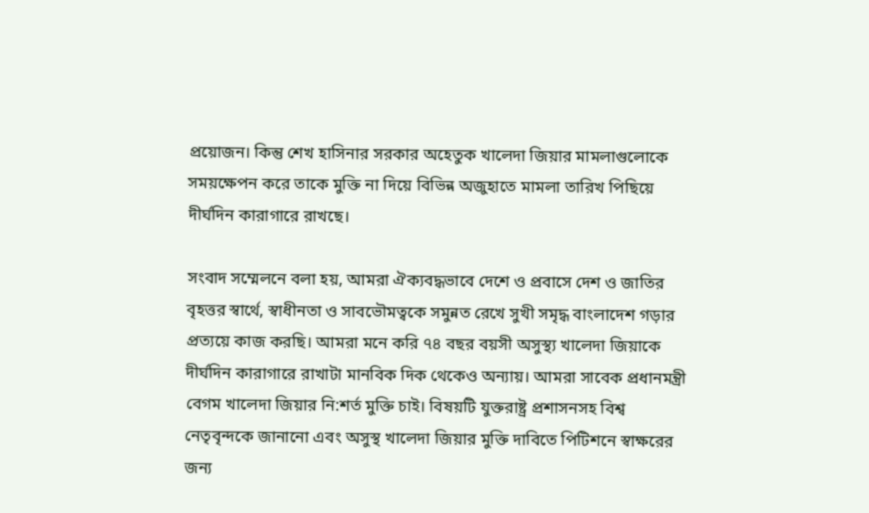প্রয়োজন। কিন্তু শেখ হাসিনার সরকার অহেতুক খালেদা জিয়ার মামলাগুলোকে সময়ক্ষেপন করে তাকে মুক্তি না দিয়ে বিভিন্ন অজুহাতে মামলা তারিখ পিছিয়ে দীর্ঘদিন কারাগারে রাখছে।

সংবাদ সম্মেলনে বলা হয়, আমরা ঐক্যবদ্ধভাবে দেশে ও প্রবাসে দেশ ও জাতির বৃহত্তর স্বার্থে, স্বাধীনতা ও সাবভৌমত্বকে সমুন্নত রেখে সুখী সমৃদ্ধ বাংলাদেশ গড়ার প্রত্যয়ে কাজ করছি। আমরা মনে করি ৭৪ বছর বয়সী অসুস্থ্য খালেদা জিয়াকে দীর্ঘদিন কারাগারে রাখাটা মানবিক দিক থেকেও অন্যায়। আমরা সাবেক প্রধানমন্ত্রী বেগম খালেদা জিয়ার নি:শর্ত মুক্তি চাই। বিষয়টি যুক্তরাষ্ট্র প্রশাসনসহ বিশ্ব নেতৃবৃন্দকে জানানো এবং অসুস্থ খালেদা জিয়ার মুক্তি দাবিতে পিটিশনে স্বাক্ষরের জন্য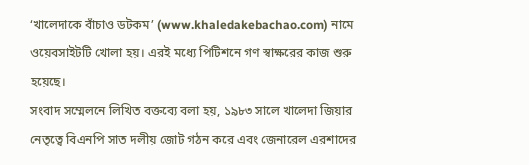‘খালেদাকে বাঁচাও ডটকম’ (www.khaledakebachao.com) নামে ওয়েবসাইটটি খোলা হয়। এরই মধ্যে পিটিশনে গণ স্বাক্ষরের কাজ শুরু হয়েছে।
সংবাদ সম্মেলনে লিখিত বক্তব্যে বলা হয়, ১৯৮৩ সালে খালেদা জিয়ার নেতৃত্বে বিএনপি সাত দলীয় জোট গঠন করে এবং জেনারেল এরশাদের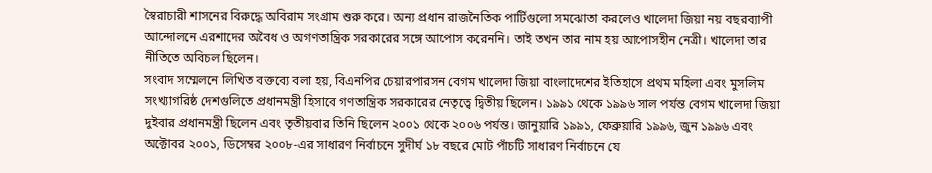স্বৈরাচারী শাসনের বিরুদ্ধে অবিরাম সংগ্রাম শুরু করে। অন্য প্রধান রাজনৈতিক পার্টিগুলো সমঝোতা করলেও খালেদা জিয়া নয় বছরব্যাপী আন্দোলনে এরশাদের অবৈধ ও অগণতান্ত্রিক সরকারের সঙ্গে আপোস করেননি। তাই তখন তার নাম হয় আপোসহীন নেত্রী। খালেদা তার নীতিতে অবিচল ছিলেন।
সংবাদ সম্মেলনে লিখিত বক্তব্যে বলা হয়, বিএনপির চেয়ারপারসন বেগম খালেদা জিয়া বাংলাদেশের ইতিহাসে প্রথম মহিলা এবং মুসলিম সংখ্যাগরিষ্ঠ দেশগুলিতে প্রধানমন্ত্রী হিসাবে গণতান্ত্রিক সরকারের নেতৃত্বে দ্বিতীয় ছিলেন। ১৯৯১ থেকে ১৯৯৬ সাল পর্যন্ত বেগম খালেদা জিয়া দুইবার প্রধানমন্ত্রী ছিলেন এবং তৃতীয়বার তিনি ছিলেন ২০০১ থেকে ২০০৬ পর্যন্ত। জানুয়ারি ১৯৯১, ফেব্রুয়ারি ১৯৯৬, জুন ১৯৯৬ এবং অক্টোবর ২০০১, ডিসেম্বর ২০০৮-এর সাধারণ নির্বাচনে সুদীর্ঘ ১৮ বছরে মোট পাঁচটি সাধারণ নির্বাচনে যে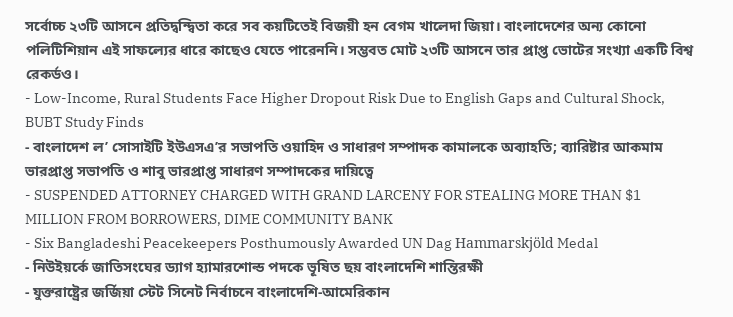সর্বোচ্চ ২৩টি আসনে প্রতিদ্বন্দ্বিতা করে সব কয়টিতেই বিজয়ী হন বেগম খালেদা জিয়া। বাংলাদেশের অন্য কোনো পলিটিশিয়ান এই সাফল্যের ধারে কাছেও যেতে পারেননি। সম্ভবত মোট ২৩টি আসনে তার প্রাপ্ত ভোটের সংখ্যা একটি বিশ্ব রেকর্ডও।
- Low-Income, Rural Students Face Higher Dropout Risk Due to English Gaps and Cultural Shock, BUBT Study Finds
- বাংলাদেশ ল’ সোসাইটি ইউএসএ’র সভাপতি ওয়াহিদ ও সাধারণ সম্পাদক কামালকে অব্যাহতি; ব্যারিষ্টার আকমাম ভারপ্রাপ্ত সভাপতি ও শাবু ভারপ্রাপ্ত সাধারণ সম্পাদকের দায়িত্বে
- SUSPENDED ATTORNEY CHARGED WITH GRAND LARCENY FOR STEALING MORE THAN $1 MILLION FROM BORROWERS, DIME COMMUNITY BANK
- Six Bangladeshi Peacekeepers Posthumously Awarded UN Dag Hammarskjöld Medal
- নিউইয়র্কে জাতিসংঘের ড্যাগ হ্যামারশোল্ড পদকে ভূষিত ছয় বাংলাদেশি শান্তিরক্ষী
- যুক্তরাষ্ট্রের জর্জিয়া স্টেট সিনেট নির্বাচনে বাংলাদেশি-আমেরিকান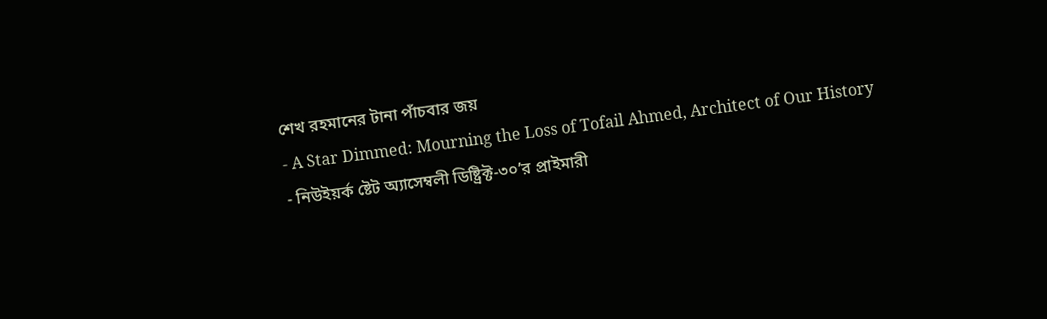শেখ রহমানের টানা পাঁচবার জয়
- A Star Dimmed: Mourning the Loss of Tofail Ahmed, Architect of Our History
- নিউইয়র্ক ষ্টেট অ্যাসেম্বলী ডিষ্ট্রিক্ট-৩০’র প্রাইমারী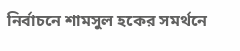নির্বাচনে শামসুল হকের সমর্থনে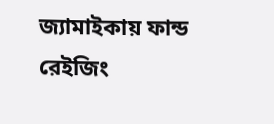জ্যামাইকায় ফান্ড রেইজিং